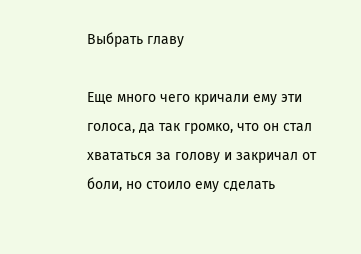Выбрать главу

Еще много чего кричали ему эти голоса, да так громко, что он стал хвататься за голову и закричал от боли, но стоило ему сделать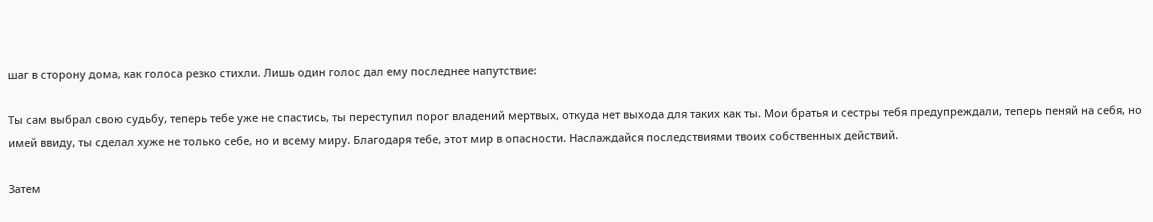шаг в сторону дома, как голоса резко стихли. Лишь один голос дал ему последнее напутствие:

Ты сам выбрал свою судьбу, теперь тебе уже не спастись, ты переступил порог владений мертвых, откуда нет выхода для таких как ты. Мои братья и сестры тебя предупреждали, теперь пеняй на себя, но имей ввиду, ты сделал хуже не только себе, но и всему миру. Благодаря тебе, этот мир в опасности. Наслаждайся последствиями твоих собственных действий.

Затем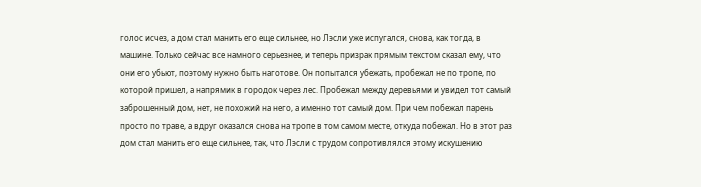голос исчез, а дом стал манить его еще сильнее, но Лэсли уже испугался, снова, как тогда, в машине. Только сейчас все намного серьезнее, и теперь призрак прямым текстом сказал ему, что они его убьют, поэтому нужно быть наготове. Он попытался убежать, пробежал не по тропе, по которой пришел, а напрямик в городок через лес. Пробежал между деревьями и увидел тот самый заброшенный дом, нет, не похожий на него, а именно тот самый дом. При чем побежал парень просто по траве, а вдруг оказался снова на тропе в том самом месте, откуда побежал. Но в этот раз дом стал манить его еще сильнее, так, что Лэсли с трудом сопротивлялся этому искушению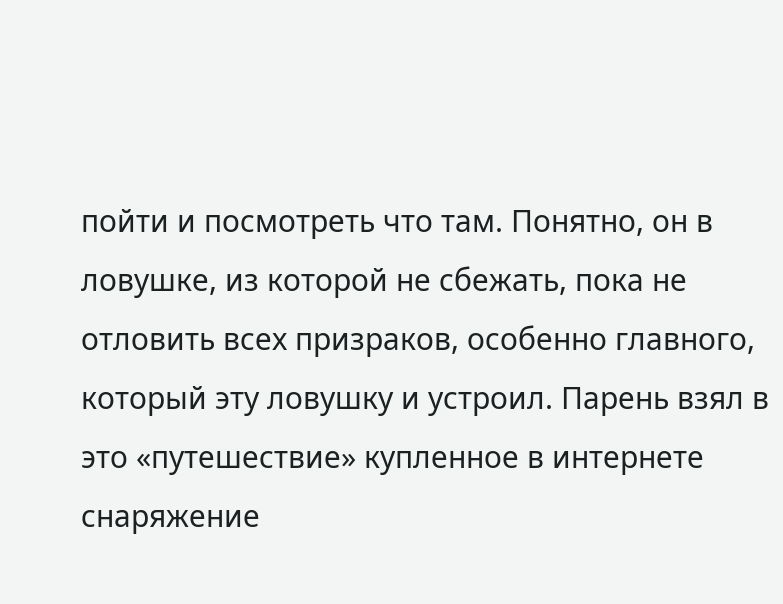пойти и посмотреть что там. Понятно, он в ловушке, из которой не сбежать, пока не отловить всех призраков, особенно главного, который эту ловушку и устроил. Парень взял в это «путешествие» купленное в интернете снаряжение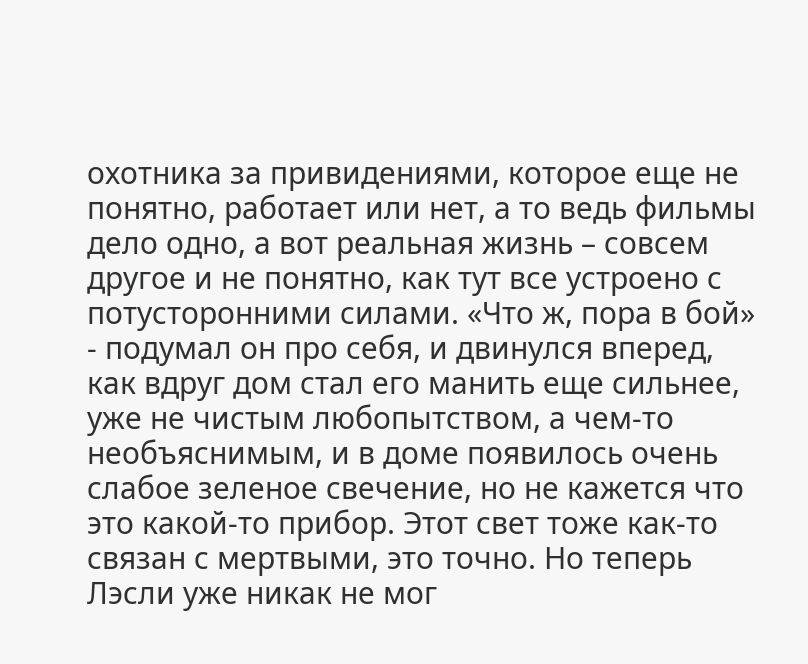охотника за привидениями, которое еще не понятно, работает или нет, а то ведь фильмы дело одно, а вот реальная жизнь – совсем другое и не понятно, как тут все устроено с потусторонними силами. «Что ж, пора в бой» - подумал он про себя, и двинулся вперед, как вдруг дом стал его манить еще сильнее, уже не чистым любопытством, а чем-то необъяснимым, и в доме появилось очень слабое зеленое свечение, но не кажется что это какой-то прибор. Этот свет тоже как-то связан с мертвыми, это точно. Но теперь Лэсли уже никак не мог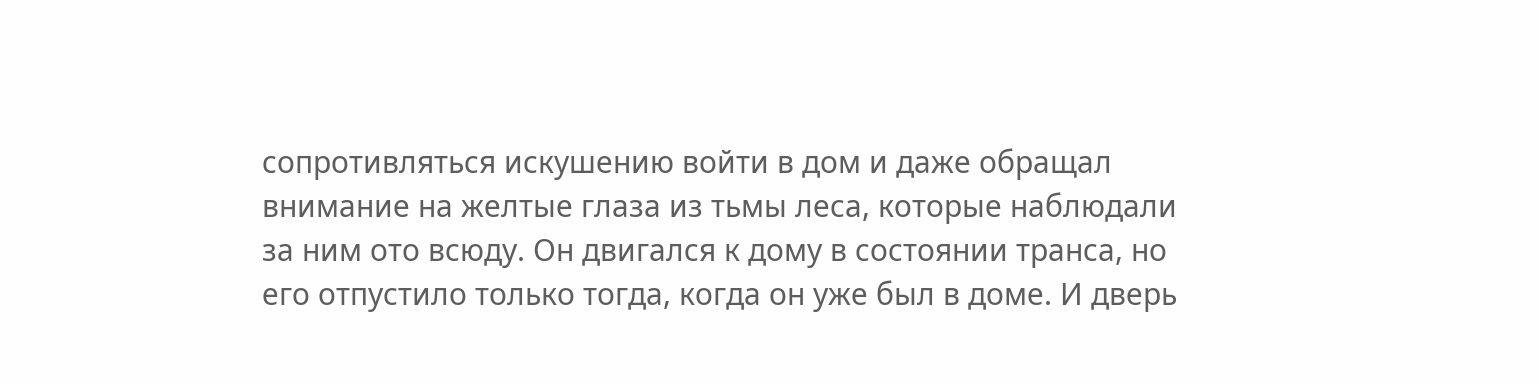сопротивляться искушению войти в дом и даже обращал внимание на желтые глаза из тьмы леса, которые наблюдали за ним ото всюду. Он двигался к дому в состоянии транса, но его отпустило только тогда, когда он уже был в доме. И дверь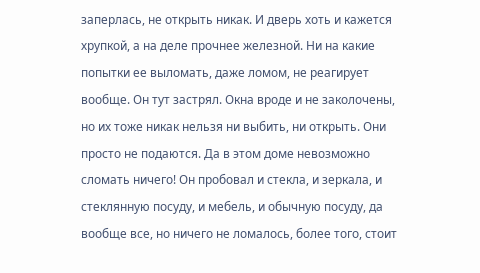заперлась, не открыть никак. И дверь хоть и кажется хрупкой, а на деле прочнее железной. Ни на какие попытки ее выломать, даже ломом, не реагирует вообще. Он тут застрял. Окна вроде и не заколочены, но их тоже никак нельзя ни выбить, ни открыть. Они просто не подаются. Да в этом доме невозможно сломать ничего! Он пробовал и стекла, и зеркала, и стеклянную посуду, и мебель, и обычную посуду, да вообще все, но ничего не ломалось, более того, стоит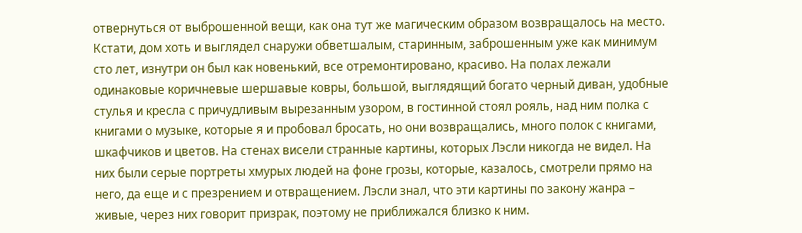отвернуться от выброшенной вещи, как она тут же магическим образом возвращалось на место. Кстати, дом хоть и выглядел снаружи обветшалым, старинным, заброшенным уже как минимум сто лет, изнутри он был как новенький, все отремонтировано, красиво. На полах лежали одинаковые коричневые шершавые ковры, большой, выглядящий богато черный диван, удобные стулья и кресла с причудливым вырезанным узором, в гостинной стоял рояль, над ним полка с книгами о музыке, которые я и пробовал бросать, но они возвращались, много полок с книгами, шкафчиков и цветов. На стенах висели странные картины, которых Лэсли никогда не видел. На них были серые портреты хмурых людей на фоне грозы, которые, казалось, смотрели прямо на него, да еще и с презрением и отвращением. Лэсли знал, что эти картины по закону жанра – живые, через них говорит призрак, поэтому не приближался близко к ним.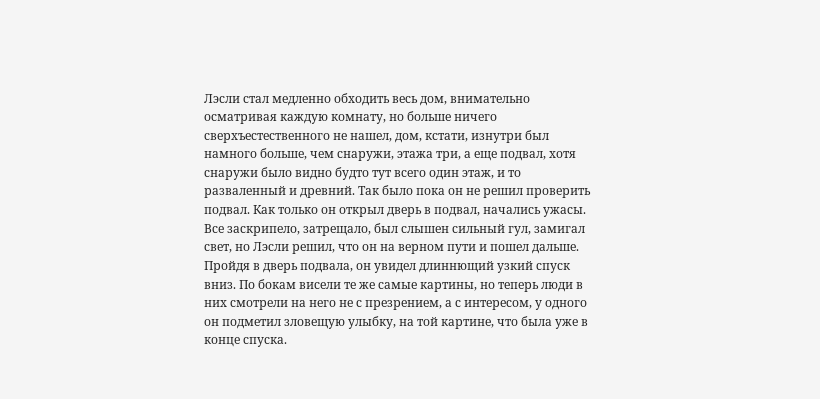Лэсли стал медленно обходить весь дом, внимательно осматривая каждую комнату, но больше ничего сверхъестественного не нашел, дом, кстати, изнутри был намного больше, чем снаружи, этажа три, а еще подвал, хотя снаружи было видно будто тут всего один этаж, и то разваленный и древний. Так было пока он не решил проверить подвал. Как только он открыл дверь в подвал, начались ужасы. Все заскрипело, затрещало, был слышен сильный гул, замигал свет, но Лэсли решил, что он на верном пути и пошел дальше. Пройдя в дверь подвала, он увидел длиннющий узкий спуск вниз. По бокам висели те же самые картины, но теперь люди в них смотрели на него не с презрением, а с интересом, у одного он подметил зловещую улыбку, на той картине, что была уже в конце спуска.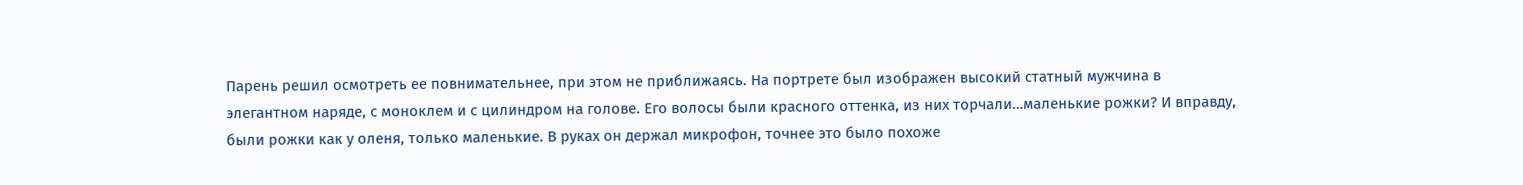Парень решил осмотреть ее повнимательнее, при этом не приближаясь. На портрете был изображен высокий статный мужчина в элегантном наряде, с моноклем и с цилиндром на голове. Его волосы были красного оттенка, из них торчали…маленькие рожки? И вправду, были рожки как у оленя, только маленькие. В руках он держал микрофон, точнее это было похоже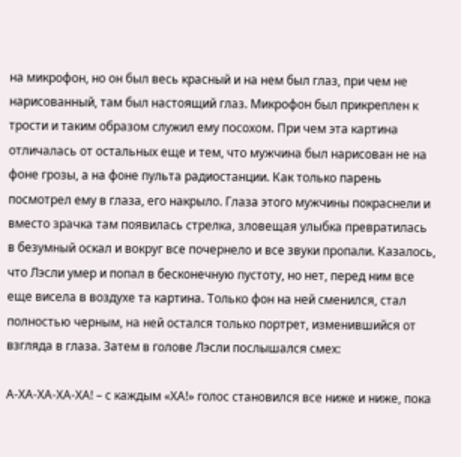на микрофон, но он был весь красный и на нем был глаз, при чем не нарисованный, там был настоящий глаз. Микрофон был прикреплен к трости и таким образом служил ему посохом. При чем эта картина отличалась от остальных еще и тем, что мужчина был нарисован не на фоне грозы, а на фоне пульта радиостанции. Как только парень посмотрел ему в глаза, его накрыло. Глаза этого мужчины покраснели и вместо зрачка там появилась стрелка, зловещая улыбка превратилась в безумный оскал и вокруг все почернело и все звуки пропали. Казалось, что Лэсли умер и попал в бесконечную пустоту, но нет, перед ним все еще висела в воздухе та картина. Только фон на ней сменился, стал полностью черным, на ней остался только портрет, изменившийся от взгляда в глаза. Затем в голове Лэсли послышался смех:

А-ХА-ХА-ХА-ХА! – с каждым «ХА!» голос становился все ниже и ниже, пока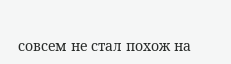совсем не стал похож на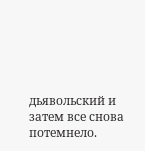дьявольский и затем все снова потемнело.